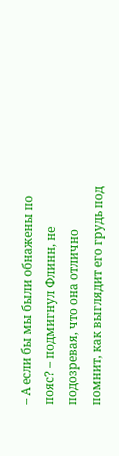– А если бы мы были обнажены по пояс? – подмигнул Флинн, не подозревая, что она отлично помнит, как выглядит его грудь под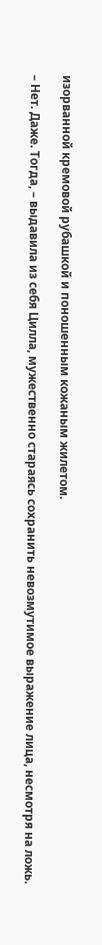изорванной кремовой рубашкой и поношенным кожаным жилетом.

– Нет. Даже. Тогда, – выдавила из себя Цилла, мужественно стараясь сохранить невозмутимое выражение лица, несмотря на ложь.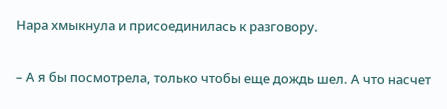Нара хмыкнула и присоединилась к разговору.

– А я бы посмотрела, только чтобы еще дождь шел. А что насчет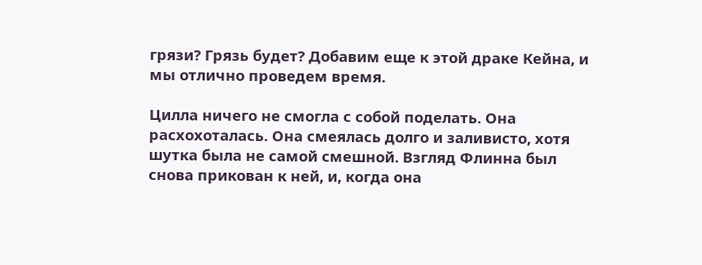грязи? Грязь будет? Добавим еще к этой драке Кейна, и мы отлично проведем время.

Цилла ничего не смогла с собой поделать. Она расхохоталась. Она смеялась долго и заливисто, хотя шутка была не самой смешной. Взгляд Флинна был снова прикован к ней, и, когда она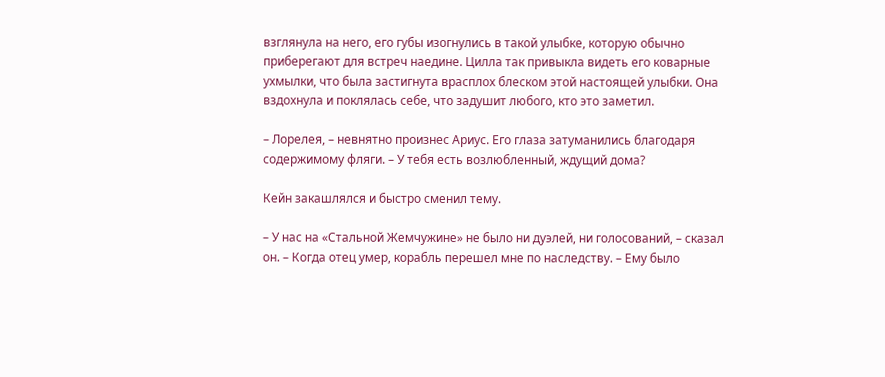взглянула на него, его губы изогнулись в такой улыбке, которую обычно приберегают для встреч наедине. Цилла так привыкла видеть его коварные ухмылки, что была застигнута врасплох блеском этой настоящей улыбки. Она вздохнула и поклялась себе, что задушит любого, кто это заметил.

– Лорелея, – невнятно произнес Ариус. Его глаза затуманились благодаря содержимому фляги. – У тебя есть возлюбленный, ждущий дома?

Кейн закашлялся и быстро сменил тему.

– У нас на «Стальной Жемчужине» не было ни дуэлей, ни голосований, – сказал он. – Когда отец умер, корабль перешел мне по наследству. – Ему было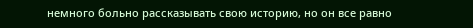немного больно рассказывать свою историю, но он все равно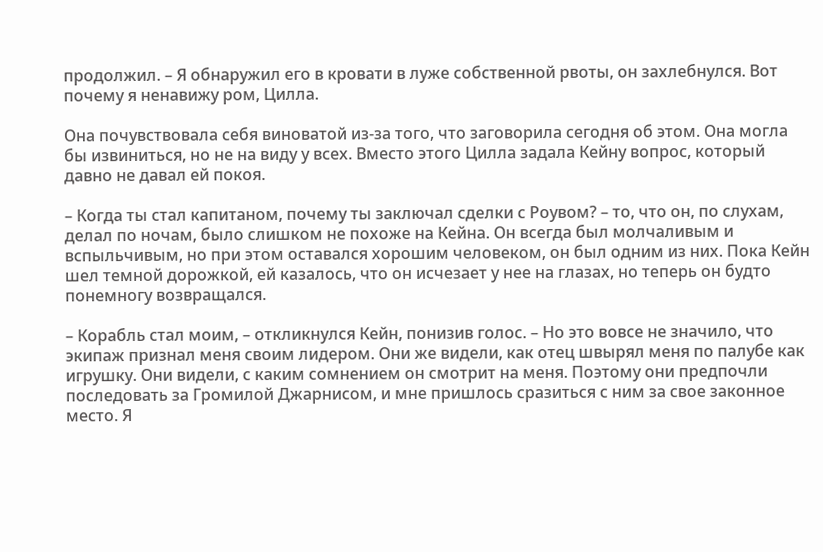продолжил. – Я обнаружил его в кровати в луже собственной рвоты, он захлебнулся. Вот почему я ненавижу ром, Цилла.

Она почувствовала себя виноватой из-за того, что заговорила сегодня об этом. Она могла бы извиниться, но не на виду у всех. Вместо этого Цилла задала Кейну вопрос, который давно не давал ей покоя.

– Когда ты стал капитаном, почему ты заключал сделки с Роувом? – то, что он, по слухам, делал по ночам, было слишком не похоже на Кейна. Он всегда был молчаливым и вспыльчивым, но при этом оставался хорошим человеком, он был одним из них. Пока Кейн шел темной дорожкой, ей казалось, что он исчезает у нее на глазах, но теперь он будто понемногу возвращался.

– Корабль стал моим, – откликнулся Кейн, понизив голос. – Но это вовсе не значило, что экипаж признал меня своим лидером. Они же видели, как отец швырял меня по палубе как игрушку. Они видели, с каким сомнением он смотрит на меня. Поэтому они предпочли последовать за Громилой Джарнисом, и мне пришлось сразиться с ним за свое законное место. Я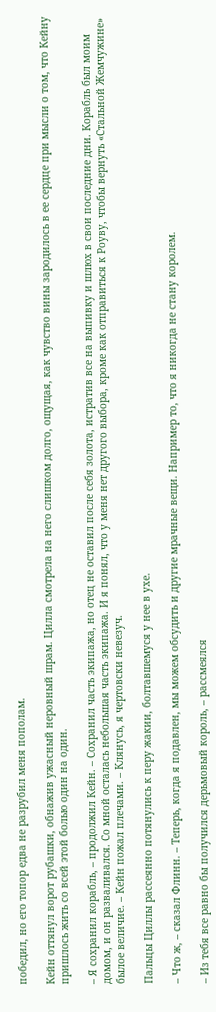победил, но его топор едва не разрубил меня пополам.

Кейн оттянул ворот рубашки, обнажив ужасный неровный шрам. Цилла смотрела на него слишком долго, ощущая, как чувство вины зародилось в ее сердце при мысли о том, что Кейну пришлось жить со всей этой болью один на один.

– Я сохранил корабль, – продолжил Кейн. – Сохранил часть экипажа, но отец не оставил после себя золота, истратив все на выпивку и шлюх в свои последние дни. Корабль был моим домом, и он разваливался. Со мной осталась небольшая часть экипажа. И я понял, что у меня нет другого выбора, кроме как отправиться к Роуву, чтобы вернуть «Стальной Жемчужине» былое величие. – Кейн пожал плечами. – Клянусь, я чертовски невезуч.

Пальцы Циллы рассеянно потянулись к перу жакии, болтавшемуся у нее в ухе.

– Что ж, – сказал Флинн. – Теперь, когда я подавлен, мы можем обсудить и другие мрачные вещи. Например то, что я никогда не стану королем.

– Из тебя все равно бы получился дерьмовый король, – рассмеялся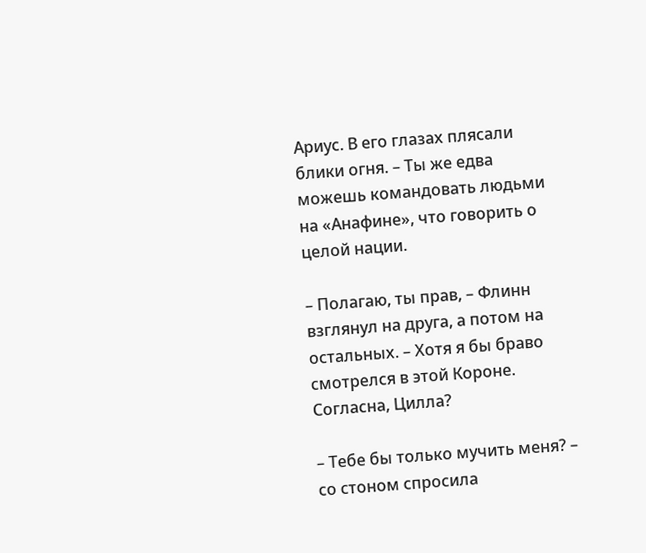Ариус. В его глазах плясали блики огня. – Ты же едва можешь командовать людьми на «Анафине», что говорить о целой нации.

– Полагаю, ты прав, – Флинн взглянул на друга, а потом на остальных. – Хотя я бы браво смотрелся в этой Короне. Согласна, Цилла?

– Тебе бы только мучить меня? – со стоном спросила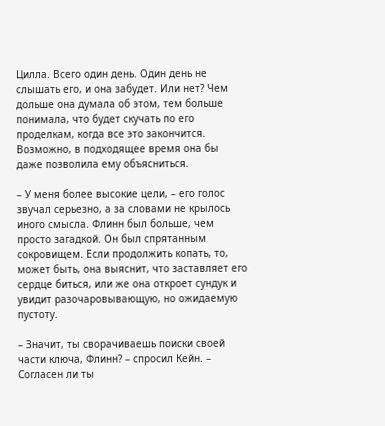Цилла. Всего один день. Один день не слышать его, и она забудет. Или нет? Чем дольше она думала об этом, тем больше понимала, что будет скучать по его проделкам, когда все это закончится. Возможно, в подходящее время она бы даже позволила ему объясниться.

– У меня более высокие цели, – его голос звучал серьезно, а за словами не крылось иного смысла. Флинн был больше, чем просто загадкой. Он был спрятанным сокровищем. Если продолжить копать, то, может быть, она выяснит, что заставляет его сердце биться, или же она откроет сундук и увидит разочаровывающую, но ожидаемую пустоту.

– Значит, ты сворачиваешь поиски своей части ключа, Флинн? – спросил Кейн. – Согласен ли ты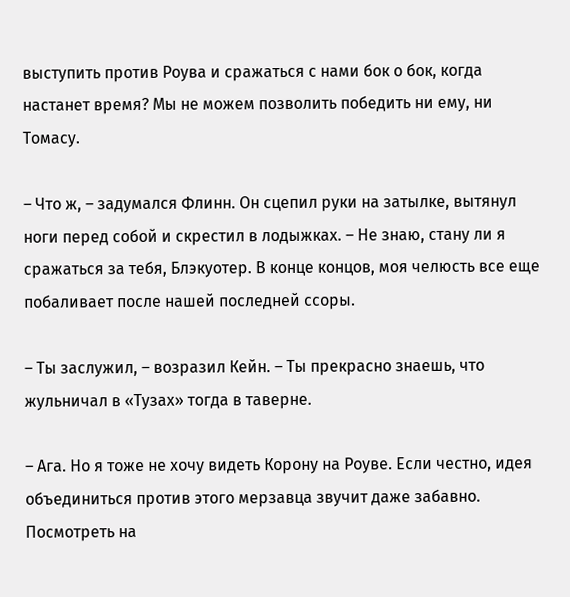выступить против Роува и сражаться с нами бок о бок, когда настанет время? Мы не можем позволить победить ни ему, ни Томасу.

– Что ж, – задумался Флинн. Он сцепил руки на затылке, вытянул ноги перед собой и скрестил в лодыжках. – Не знаю, стану ли я сражаться за тебя, Блэкуотер. В конце концов, моя челюсть все еще побаливает после нашей последней ссоры.

– Ты заслужил, – возразил Кейн. – Ты прекрасно знаешь, что жульничал в «Тузах» тогда в таверне.

– Ага. Но я тоже не хочу видеть Корону на Роуве. Если честно, идея объединиться против этого мерзавца звучит даже забавно. Посмотреть на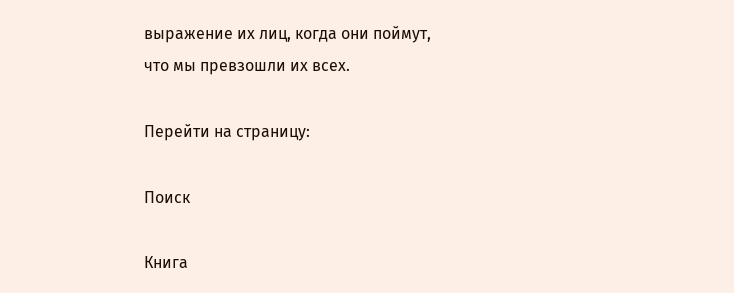выражение их лиц, когда они поймут, что мы превзошли их всех.

Перейти на страницу:

Поиск

Книга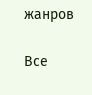жанров

Все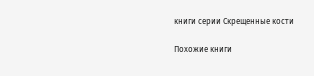книги серии Скрещенные кости

Похожие книги